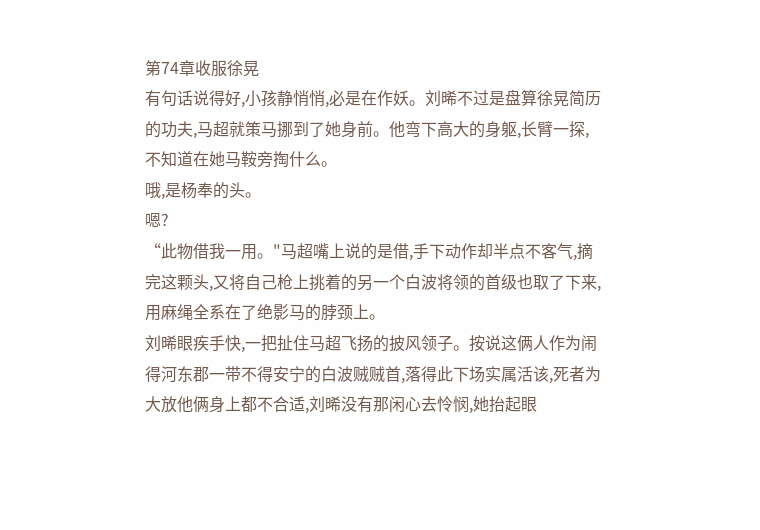第74章收服徐晃
有句话说得好,小孩静悄悄,必是在作妖。刘晞不过是盘算徐晃简历的功夫,马超就策马挪到了她身前。他弯下高大的身躯,长臂一探,不知道在她马鞍旁掏什么。
哦,是杨奉的头。
嗯?
“此物借我一用。"马超嘴上说的是借,手下动作却半点不客气,摘完这颗头,又将自己枪上挑着的另一个白波将领的首级也取了下来,用麻绳全系在了绝影马的脖颈上。
刘晞眼疾手快,一把扯住马超飞扬的披风领子。按说这俩人作为闹得河东郡一带不得安宁的白波贼贼首,落得此下场实属活该,死者为大放他俩身上都不合适,刘晞没有那闲心去怜悯,她抬起眼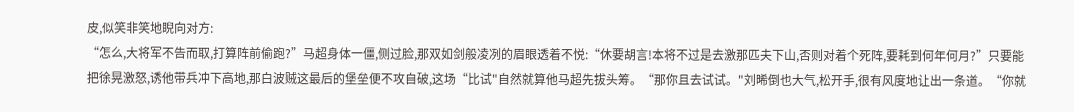皮,似笑非笑地睨向对方:
“怎么,大将军不告而取,打算阵前偷跑?”马超身体一僵,侧过脸,那双如剑般凌冽的眉眼透着不悦:“休要胡言!本将不过是去激那匹夫下山,否则对着个死阵,要耗到何年何月?”只要能把徐晃激怒,诱他带兵冲下高地,那白波贼这最后的堡垒便不攻自破,这场“比试"自然就算他马超先拔头筹。“那你且去试试。"刘晞倒也大气,松开手,很有风度地让出一条道。“你就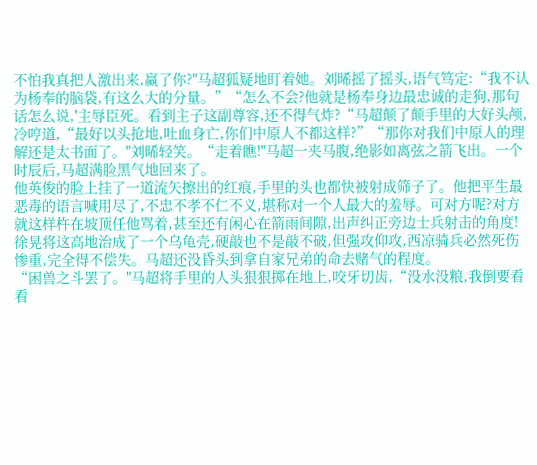不怕我真把人激出来,赢了你?"马超狐疑地盯着她。刘晞摇了摇头,语气笃定:“我不认为杨奉的脑袋,有这么大的分量。”“怎么不会?他就是杨奉身边最忠诚的走狗,那句话怎么说,'主辱臣死。看到主子这副尊容,还不得气炸?“马超颠了颠手里的大好头颅,冷哼道,“最好以头抢地,吐血身亡,你们中原人不都这样?”“那你对我们中原人的理解还是太书面了。"刘晞轻笑。“走着瞧!"马超一夹马腹,绝影如离弦之箭飞出。一个时辰后,马超满脸黑气地回来了。
他英俊的脸上挂了一道流矢擦出的红痕,手里的头也都快被射成筛子了。他把平生最恶毒的语言喊用尽了,不忠不孝不仁不义,堪称对一个人最大的羞辱。可对方呢?对方就这样杵在坡顶任他骂着,甚至还有闲心在箭雨间隙,出声纠正旁边士兵射击的角度!
徐晃将这高地治成了一个乌龟壳,硬敲也不是敲不破,但强攻仰攻,西凉骑兵必然死伤惨重,完全得不偿失。马超还没昏头到拿自家兄弟的命去赌气的程度。
“困兽之斗罢了。"马超将手里的人头狠狠掷在地上,咬牙切齿,“没水没粮,我倒要看看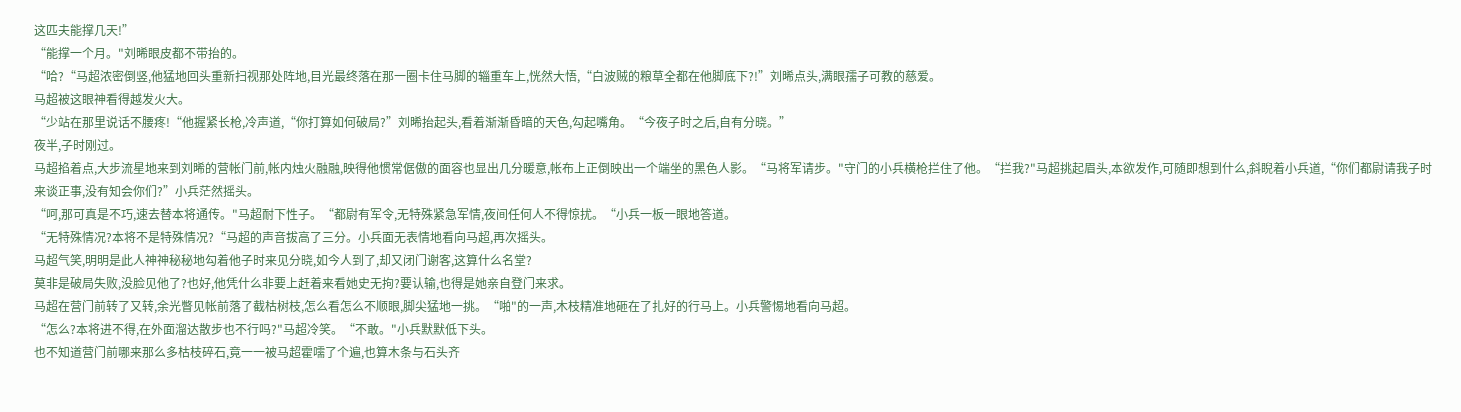这匹夫能撑几天!”
“能撑一个月。"刘晞眼皮都不带抬的。
“哈?“马超浓密倒竖,他猛地回头重新扫视那处阵地,目光最终落在那一圈卡住马脚的辎重车上,恍然大悟,“白波贼的粮草全都在他脚底下?!”刘晞点头,满眼孺子可教的慈爱。
马超被这眼神看得越发火大。
“少站在那里说话不腰疼!“他握紧长枪,冷声道,“你打算如何破局?”刘晞抬起头,看着渐渐昏暗的天色,勾起嘴角。“今夜子时之后,自有分晓。”
夜半,子时刚过。
马超掐着点,大步流星地来到刘晞的营帐门前,帐内烛火融融,映得他惯常倨傲的面容也显出几分暖意,帐布上正倒映出一个端坐的黑色人影。“马将军请步。"守门的小兵横枪拦住了他。“拦我?"马超挑起眉头,本欲发作,可随即想到什么,斜睨着小兵道,“你们都尉请我子时来谈正事,没有知会你们?”小兵茫然摇头。
“呵,那可真是不巧,速去替本将通传。"马超耐下性子。“都尉有军令,无特殊紧急军情,夜间任何人不得惊扰。“小兵一板一眼地答道。
“无特殊情况?本将不是特殊情况?“马超的声音拔高了三分。小兵面无表情地看向马超,再次摇头。
马超气笑,明明是此人神神秘秘地勾着他子时来见分晓,如今人到了,却又闭门谢客,这算什么名堂?
莫非是破局失败,没脸见他了?也好,他凭什么非要上赶着来看她史无拘?要认输,也得是她亲自登门来求。
马超在营门前转了又转,余光瞥见帐前落了截枯树枝,怎么看怎么不顺眼,脚尖猛地一挑。“啪"的一声,木枝精准地砸在了扎好的行马上。小兵警惕地看向马超。
“怎么?本将进不得,在外面溜达散步也不行吗?"马超冷笑。“不敢。"小兵默默低下头。
也不知道营门前哪来那么多枯枝碎石,竟一一被马超霍嚅了个遍,也算木条与石头齐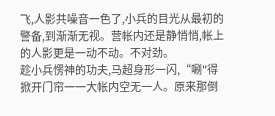飞,人影共噪音一色了,小兵的目光从最初的警备,到渐渐无视。营帐内还是静悄悄,帐上的人影更是一动不动。不对劲。
趁小兵愣神的功夫,马超身形一闪,“唰"得掀开门帘一一大帐内空无一人。原来那倒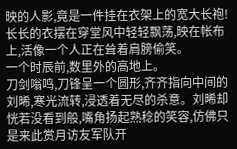映的人影,竟是一件挂在衣架上的宽大长袍!长长的衣摆在穿堂风中轻轻飘荡,映在帐布上,活像一个人正在耸着肩膀偷笑。
一个时辰前,数里外的高地上。
刀剑嗡鸣,刀锋呈一个圆形,齐齐指向中间的刘晞,寒光流转,浸透着无尽的杀意。刘晞却恍若没看到般,嘴角扬起熟稔的笑容,仿佛只是来此赏月访友军队开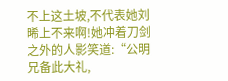不上这土坡,不代表她刘晞上不来啊!她冲着刀剑之外的人影笑道:“公明兄备此大礼,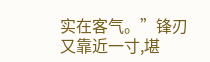实在客气。”锋刃又靠近一寸,堪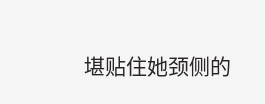堪贴住她颈侧的